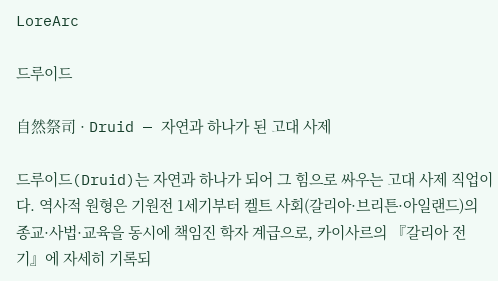LoreArc

드루이드

自然祭司 · Druid — 자연과 하나가 된 고대 사제

드루이드(Druid)는 자연과 하나가 되어 그 힘으로 싸우는 고대 사제 직업이다. 역사적 원형은 기원전 1세기부터 켈트 사회(갈리아·브리튼·아일랜드)의 종교·사법·교육을 동시에 책임진 학자 계급으로, 카이사르의 『갈리아 전기』에 자세히 기록되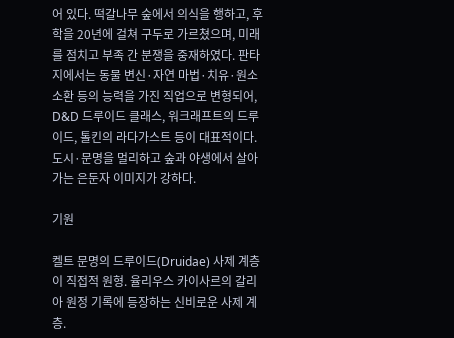어 있다. 떡갈나무 숲에서 의식을 행하고, 후학을 20년에 걸쳐 구두로 가르쳤으며, 미래를 점치고 부족 간 분쟁을 중재하였다. 판타지에서는 동물 변신·자연 마법·치유·원소 소환 등의 능력을 가진 직업으로 변형되어, D&D 드루이드 클래스, 워크래프트의 드루이드, 톨킨의 라다가스트 등이 대표적이다. 도시·문명을 멀리하고 숲과 야생에서 살아가는 은둔자 이미지가 강하다.

기원

켈트 문명의 드루이드(Druidae) 사제 계층이 직접적 원형. 율리우스 카이사르의 갈리아 원정 기록에 등장하는 신비로운 사제 계층.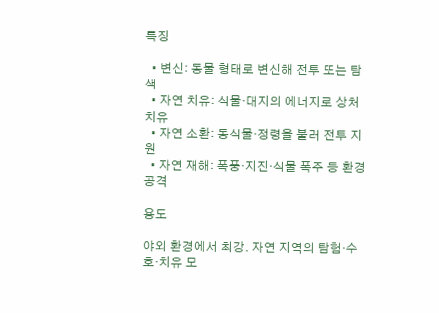특징

  • 변신: 동물 형태로 변신해 전투 또는 탐색
  • 자연 치유: 식물·대지의 에너지로 상처 치유
  • 자연 소환: 동식물·정령을 불러 전투 지원
  • 자연 재해: 폭풍·지진·식물 폭주 등 환경 공격

용도

야외 환경에서 최강. 자연 지역의 탐험·수호·치유 모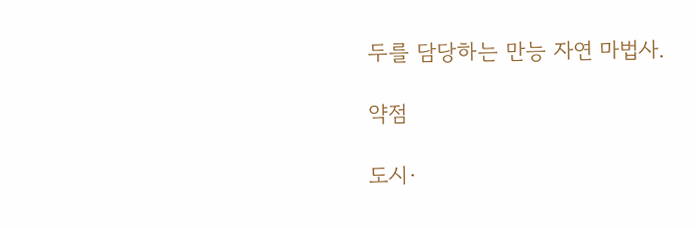두를 담당하는 만능 자연 마법사.

약점

도시·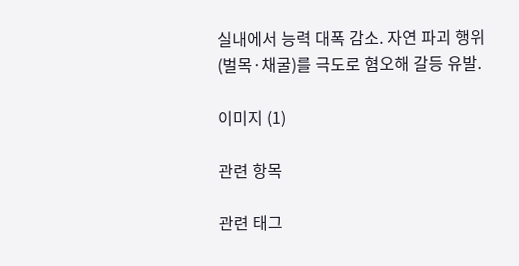실내에서 능력 대폭 감소. 자연 파괴 행위(벌목·채굴)를 극도로 혐오해 갈등 유발.

이미지 (1)

관련 항목

관련 태그